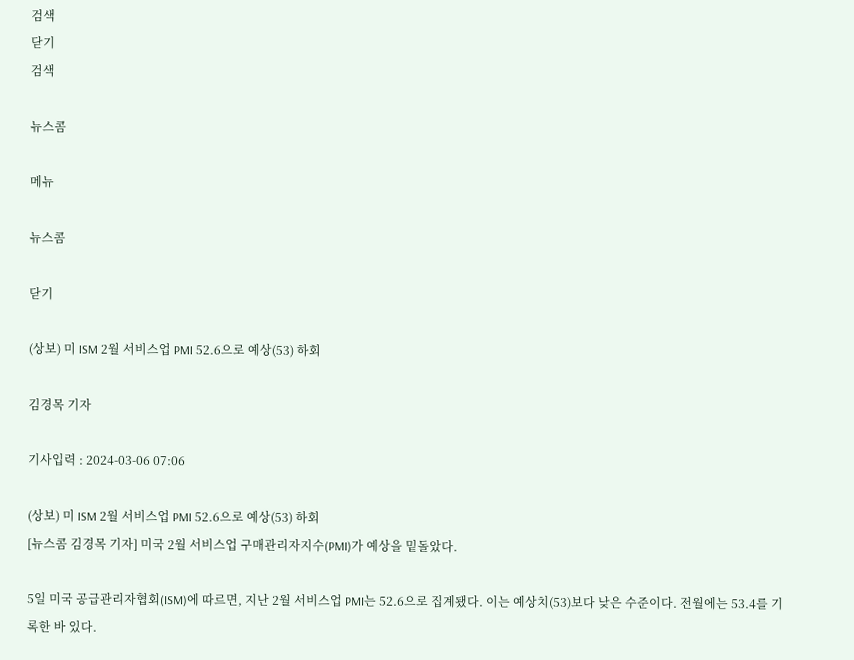검색
닫기
검색

뉴스콤

메뉴

뉴스콤

닫기

(상보) 미 ISM 2월 서비스업 PMI 52.6으로 예상(53) 하회

김경목 기자

기사입력 : 2024-03-06 07:06

(상보) 미 ISM 2월 서비스업 PMI 52.6으로 예상(53) 하회
[뉴스콤 김경목 기자] 미국 2월 서비스업 구매관리자지수(PMI)가 예상을 밑돌았다.

5일 미국 공급관리자협회(ISM)에 따르면, 지난 2월 서비스업 PMI는 52.6으로 집계됐다. 이는 예상치(53)보다 낮은 수준이다. 전월에는 53.4를 기록한 바 있다.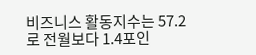비즈니스 활동지수는 57.2로 전월보다 1.4포인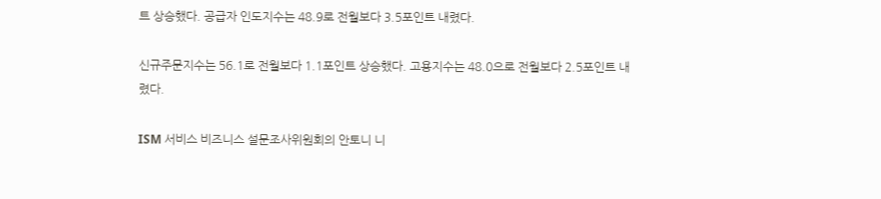트 상승했다. 공급자 인도지수는 48.9로 전월보다 3.5포인트 내렸다.

신규주문지수는 56.1로 전월보다 1.1포인트 상승했다. 고용지수는 48.0으로 전월보다 2.5포인트 내렸다.

ISM 서비스 비즈니스 설문조사위원회의 안토니 니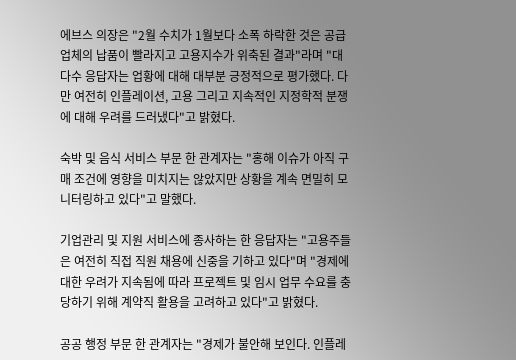에브스 의장은 "2월 수치가 1월보다 소폭 하락한 것은 공급업체의 납품이 빨라지고 고용지수가 위축된 결과"라며 "대다수 응답자는 업황에 대해 대부분 긍정적으로 평가했다. 다만 여전히 인플레이션, 고용 그리고 지속적인 지정학적 분쟁에 대해 우려를 드러냈다"고 밝혔다.

숙박 및 음식 서비스 부문 한 관계자는 "홍해 이슈가 아직 구매 조건에 영향을 미치지는 않았지만 상황을 계속 면밀히 모니터링하고 있다"고 말했다.

기업관리 및 지원 서비스에 종사하는 한 응답자는 "고용주들은 여전히 직접 직원 채용에 신중을 기하고 있다"며 "경제에 대한 우려가 지속됨에 따라 프로젝트 및 임시 업무 수요를 충당하기 위해 계약직 활용을 고려하고 있다"고 밝혔다.

공공 행정 부문 한 관계자는 "경제가 불안해 보인다. 인플레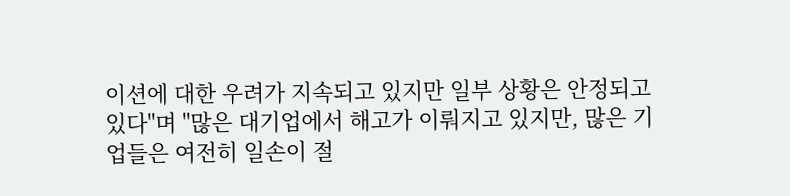이션에 대한 우려가 지속되고 있지만 일부 상황은 안정되고 있다"며 "많은 대기업에서 해고가 이뤄지고 있지만, 많은 기업들은 여전히 일손이 절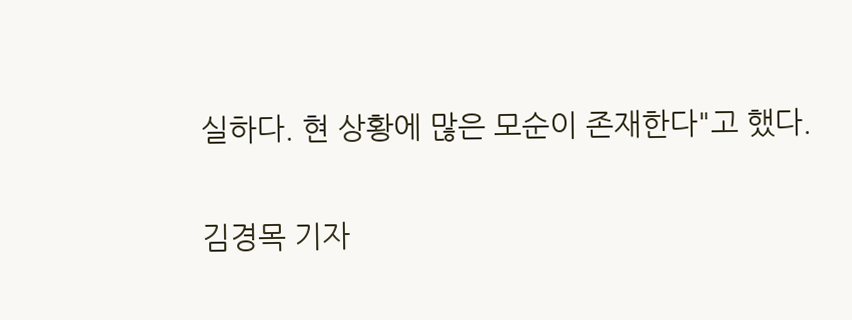실하다. 현 상황에 많은 모순이 존재한다"고 했다.

김경목 기자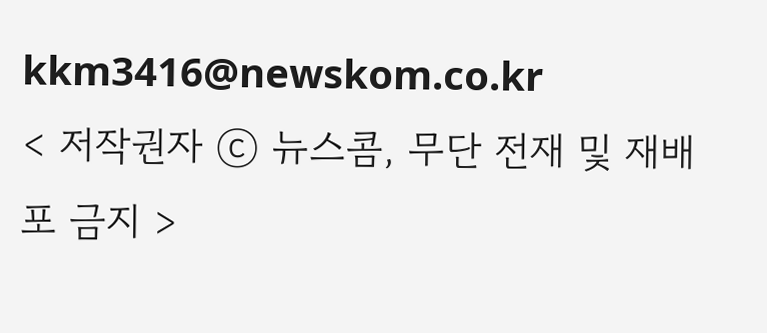kkm3416@newskom.co.kr
< 저작권자 ⓒ 뉴스콤, 무단 전재 및 재배포 금지 >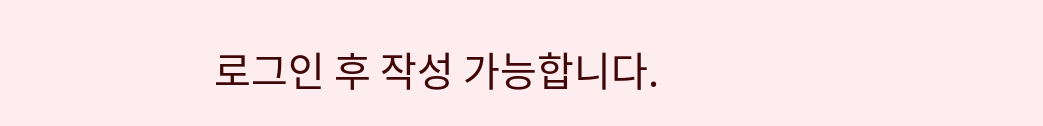로그인 후 작성 가능합니다.